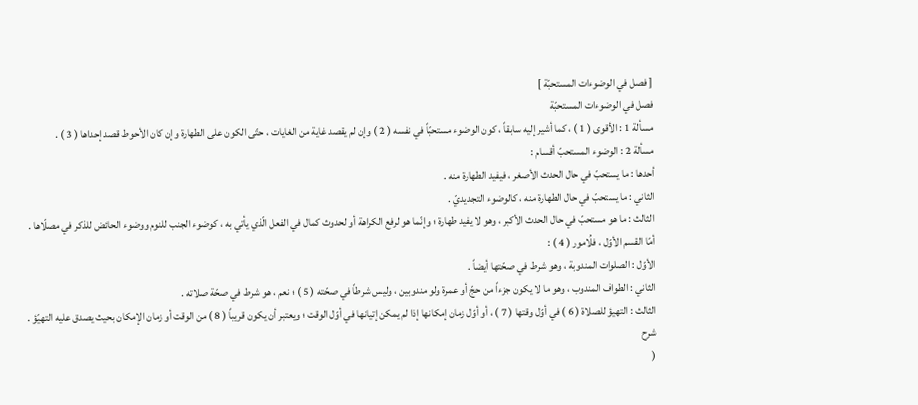[ فصل في الوضوءات المستحبّة ]
فصل في الوضوءات المستحبّة
مسألة 1 : الأقوى ( 1 ) ، كما أشير إليه سابقاً ، كون الوضوء مستحبّاً في نفسه ( 2 ) وإن لم يقصد غاية من الغايات ، حتّى الكون على الطهارة وإن كان الأحوط قصد إحداها ( 3 ) .
مسألة 2 : الوضوء المستحبّ أقسام :
أحدها : ما يستحبّ في حال الحدث الأصغر ، فيفيد الطهارة منه .
الثاني : ما يستحبّ في حال الطهارة منه ، كالوضوء التجديديّ .
الثالث : ما هو مستحبّ في حال الحدث الأكبر ، وهو لا يفيد طهارة ؛ وإنّما هو لرفع الكراهة أو لحدوث كمال في الفعل الّذي يأتي به ، كوضوء الجنب للنوم ووضوء الحائض للذكر في مصلّاها .
أمّا القسم الأوّل ، فلُامور ( 4 ) :
الأوّل : الصلوات المندوبة ، وهو شرط في صحّتها أيضاً .
الثاني : الطواف المندوب ، وهو ما لا يكون جزءاً من حجّ أو عمرة ولو مندوبين ، وليس شرطاً في صحّته ( 5 ) ؛ نعم ، هو شرط في صحّة صلاته .
الثالث : التهيؤ للصلاة ( 6 ) في أوّل وقتها ( 7 ) ، أو أوّل زمان إمكانها إذا لم يمكن إتيانها في أوّل الوقت ؛ ويعتبر أن يكون قريباً ( 8 ) من الوقت أو زمان الإمكان بحيث يصدق عليه التهيّؤ .
شرح
(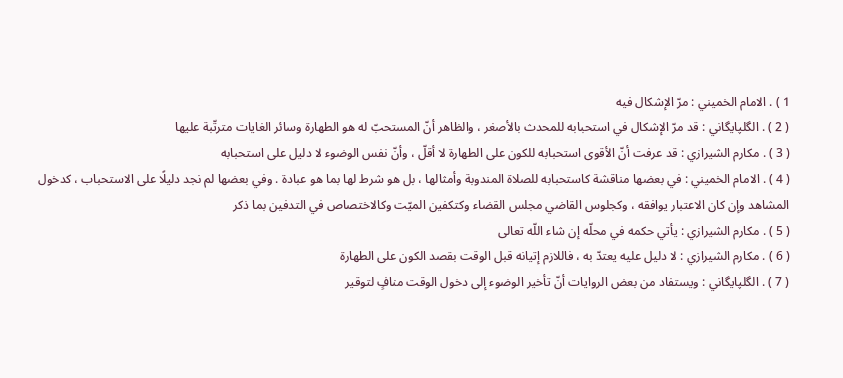1 ) . الامام الخميني : مرّ الإشكال فيه
( 2 ) . الگلپايگاني : قد مرّ الإشكال في استحبابه للمحدث بالأصغر ، والظاهر أنّ المستحبّ له هو الطهارة وسائر الغايات مترتّبة عليها
( 3 ) . مكارم الشيرازي : قد عرفت أنّ الأقوى استحبابه للكون على الطهارة لا أقلّ ، وأنّ نفس الوضوء لا دليل على استحبابه
( 4 ) . الامام الخميني : في بعضها مناقشة كاستحبابه للصلاة المندوبة وأمثالها ، بل هو شرط لها بما هو عبادة . وفي بعضها لم نجد دليلًا على الاستحباب ، كدخول المشاهد وإن كان الاعتبار يوافقه ، وكجلوس القاضي مجلس القضاء وكتكفين الميّت وكالاختصاص في التدفين بما ذكر
( 5 ) . مكارم الشيرازي : يأتي حكمه في محلّه إن شاء اللّه تعالى
( 6 ) . مكارم الشيرازي : لا دليل عليه يعتدّ به ، فاللازم إتيانه قبل الوقت بقصد الكون على الطهارة
( 7 ) . الگلپايگاني : ويستفاد من بعض الروايات أنّ تأخير الوضوء إلى دخول الوقت منافٍ لتوقير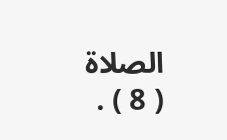الصلاة
( 8 ) .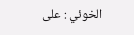الخوئي : على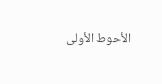الأحوط الأولى